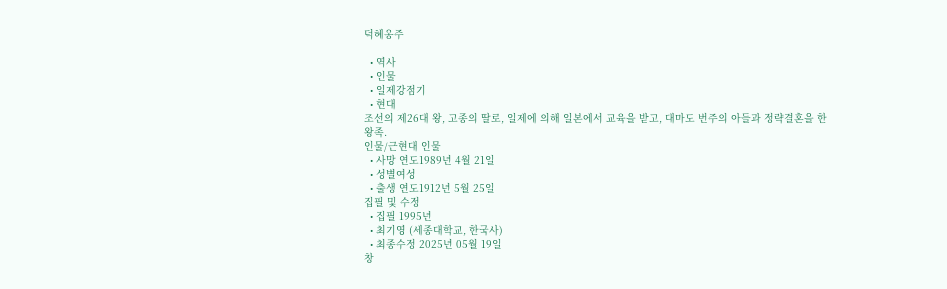덕혜옹주

  • 역사
  • 인물
  • 일제강점기
  • 현대
조선의 제26대 왕, 고종의 딸로, 일제에 의해 일본에서 교육을 받고, 대마도 번주의 아들과 정략결혼을 한 왕족.
인물/근현대 인물
  • 사망 연도1989년 4월 21일
  • 성별여성
  • 출생 연도1912년 5월 25일
집필 및 수정
  • 집필 1995년
  • 최기영 (세종대학교, 한국사)
  • 최종수정 2025년 05월 19일
창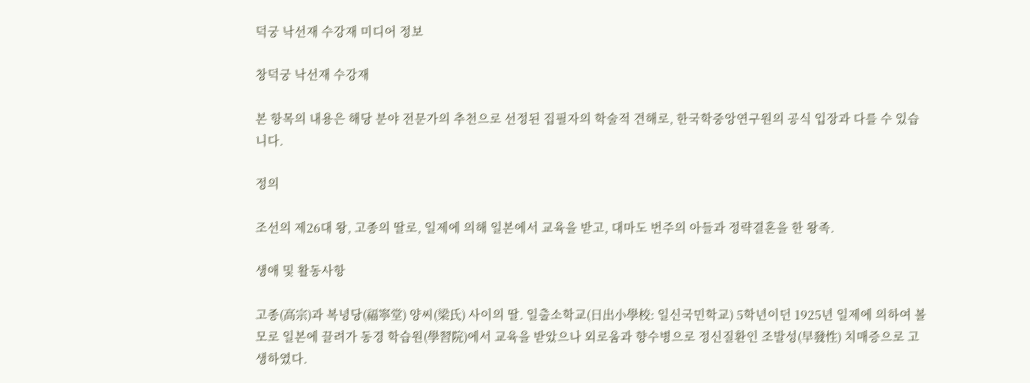덕궁 낙선재 수강재 미디어 정보

창덕궁 낙선재 수강재

본 항목의 내용은 해당 분야 전문가의 추천으로 선정된 집필자의 학술적 견해로, 한국학중앙연구원의 공식 입장과 다를 수 있습니다.

정의

조선의 제26대 왕, 고종의 딸로, 일제에 의해 일본에서 교육을 받고, 대마도 번주의 아들과 정략결혼을 한 왕족.

생애 및 활동사항

고종(高宗)과 복녕당(福寧堂) 양씨(梁氏) 사이의 딸. 일출소학교(日出小學校: 일신국민학교) 5학년이던 1925년 일제에 의하여 볼모로 일본에 끌려가 동경 학습원(學習院)에서 교육을 받았으나 외로움과 향수병으로 정신질환인 조발성(早發性) 치매증으로 고생하였다.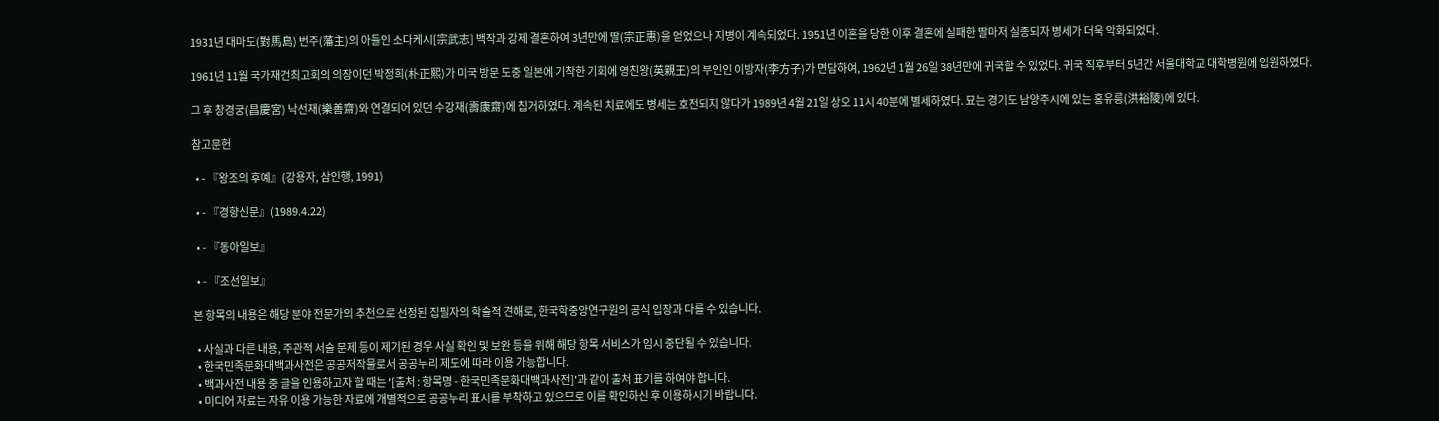1931년 대마도(對馬島) 번주(藩主)의 아들인 소다케시[宗武志] 백작과 강제 결혼하여 3년만에 딸(宗正惠)을 얻었으나 지병이 계속되었다. 1951년 이혼을 당한 이후 결혼에 실패한 딸마저 실종되자 병세가 더욱 악화되었다.

1961년 11월 국가재건최고회의 의장이던 박정희(朴正熙)가 미국 방문 도중 일본에 기착한 기회에 영친왕(英親王)의 부인인 이방자(李方子)가 면담하여, 1962년 1월 26일 38년만에 귀국할 수 있었다. 귀국 직후부터 5년간 서울대학교 대학병원에 입원하였다.

그 후 창경궁(昌慶宮) 낙선재(樂善齋)와 연결되어 있던 수강재(壽康齋)에 칩거하였다. 계속된 치료에도 병세는 호전되지 않다가 1989년 4월 21일 상오 11시 40분에 별세하였다. 묘는 경기도 남양주시에 있는 홍유릉(洪裕陵)에 있다.

참고문헌

  • - 『왕조의 후예』(강용자, 삼인행, 1991)

  • - 『경향신문』(1989.4.22)

  • - 『동아일보』

  • - 『조선일보』

본 항목의 내용은 해당 분야 전문가의 추천으로 선정된 집필자의 학술적 견해로, 한국학중앙연구원의 공식 입장과 다를 수 있습니다.

  • 사실과 다른 내용, 주관적 서술 문제 등이 제기된 경우 사실 확인 및 보완 등을 위해 해당 항목 서비스가 임시 중단될 수 있습니다.
  • 한국민족문화대백과사전은 공공저작물로서 공공누리 제도에 따라 이용 가능합니다.
  • 백과사전 내용 중 글을 인용하고자 할 때는 '[출처 : 항목명 - 한국민족문화대백과사전]'과 같이 출처 표기를 하여야 합니다.
  • 미디어 자료는 자유 이용 가능한 자료에 개별적으로 공공누리 표시를 부착하고 있으므로 이를 확인하신 후 이용하시기 바랍니다.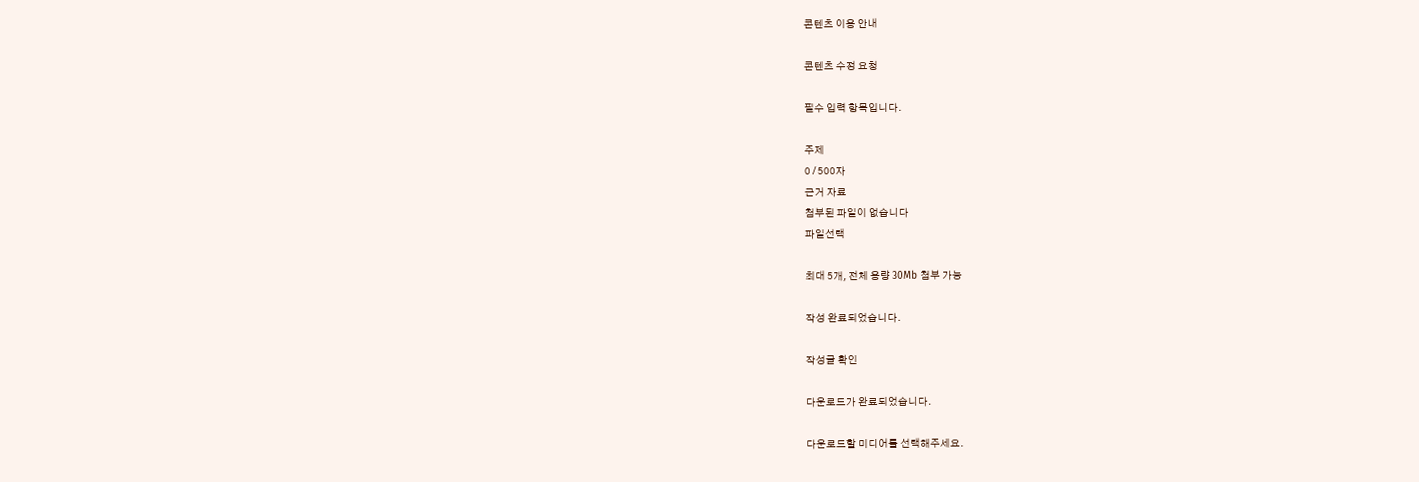콘텐츠 이용 안내

콘텐츠 수정 요청

필수 입력 항목입니다.

주제
0 / 500자
근거 자료
첨부된 파일이 없습니다
파일선택

최대 5개, 전체 용량 30Mb 첨부 가능

작성 완료되었습니다.

작성글 확인

다운로드가 완료되었습니다.

다운로드할 미디어를 선택해주세요.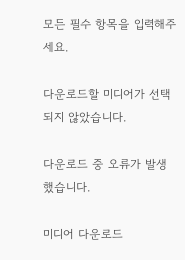모든 필수 항목을 입력해주세요.

다운로드할 미디어가 선택되지 않았습니다.

다운로드 중 오류가 발생했습니다.

미디어 다운로드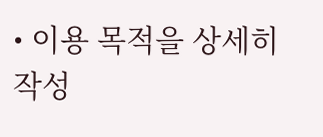• 이용 목적을 상세히 작성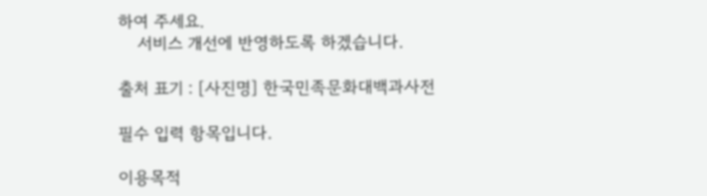하여 주세요.
    서비스 개선에 반영하도록 하겠습니다.

출처 표기 : [사진명] 한국민족문화대백과사전

필수 입력 항목입니다.

이용목적